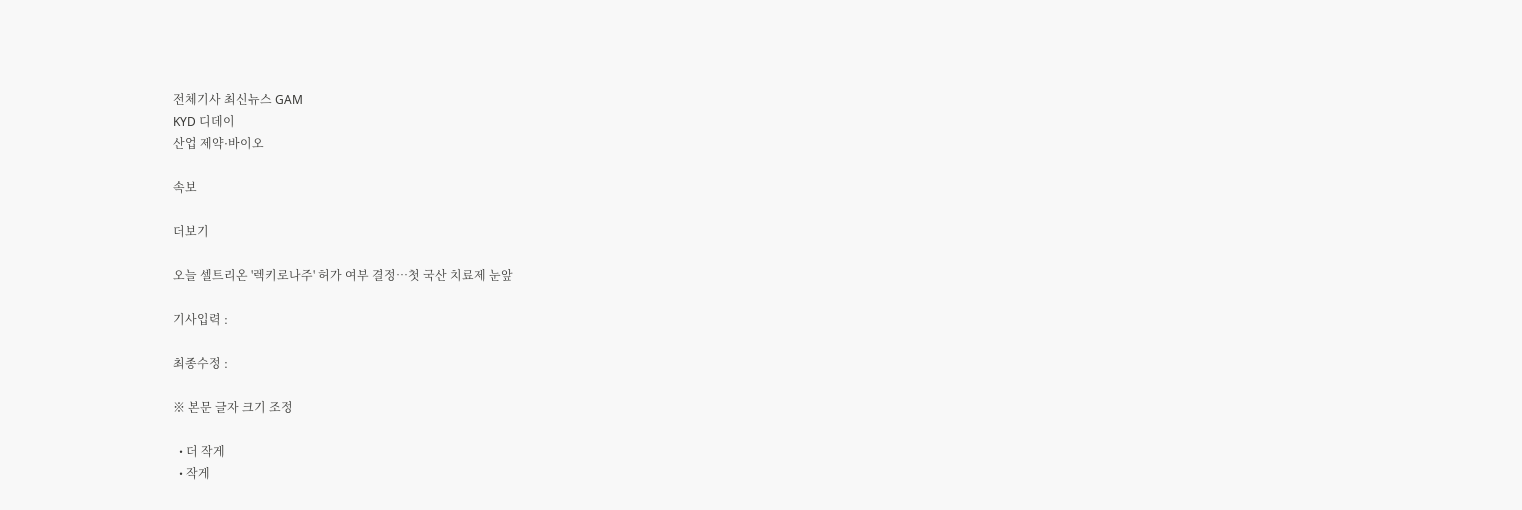전체기사 최신뉴스 GAM
KYD 디데이
산업 제약·바이오

속보

더보기

오늘 셀트리온 '렉키로나주' 허가 여부 결정…첫 국산 치료제 눈앞

기사입력 :

최종수정 :

※ 본문 글자 크기 조정

  • 더 작게
  • 작게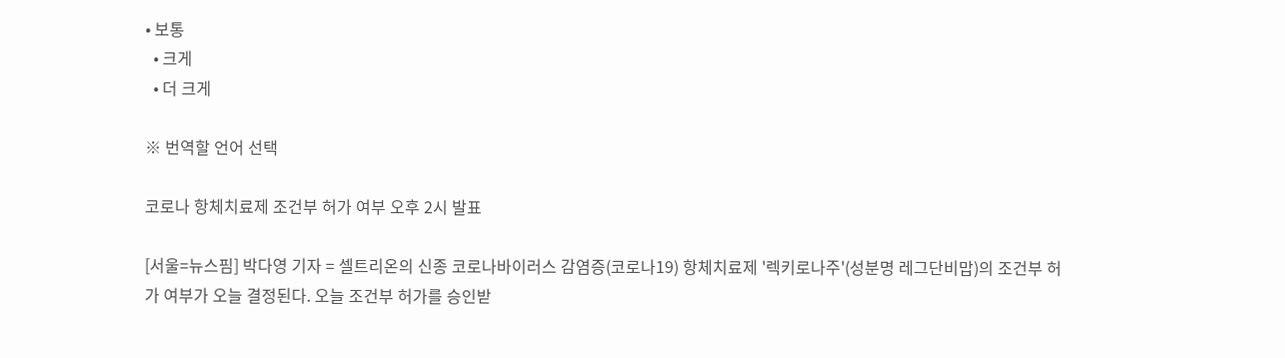• 보통
  • 크게
  • 더 크게

※ 번역할 언어 선택

코로나 항체치료제 조건부 허가 여부 오후 2시 발표

[서울=뉴스핌] 박다영 기자 = 셀트리온의 신종 코로나바이러스 감염증(코로나19) 항체치료제 '렉키로나주'(성분명 레그단비맙)의 조건부 허가 여부가 오늘 결정된다. 오늘 조건부 허가를 승인받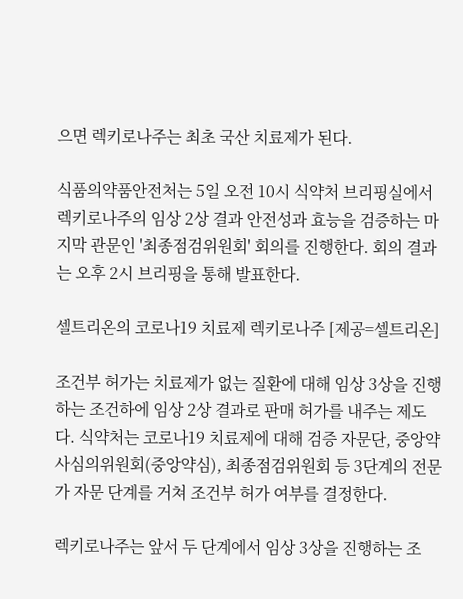으면 렉키로나주는 최초 국산 치료제가 된다.

식품의약품안전처는 5일 오전 10시 식약처 브리핑실에서 렉키로나주의 임상 2상 결과 안전성과 효능을 검증하는 마지막 관문인 '최종점검위원회' 회의를 진행한다. 회의 결과는 오후 2시 브리핑을 통해 발표한다.

셀트리온의 코로나19 치료제 렉키로나주 [제공=셀트리온]

조건부 허가는 치료제가 없는 질환에 대해 임상 3상을 진행하는 조건하에 임상 2상 결과로 판매 허가를 내주는 제도다. 식약처는 코로나19 치료제에 대해 검증 자문단, 중앙약사심의위원회(중앙약심), 최종점검위원회 등 3단계의 전문가 자문 단계를 거쳐 조건부 허가 여부를 결정한다.

렉키로나주는 앞서 두 단계에서 임상 3상을 진행하는 조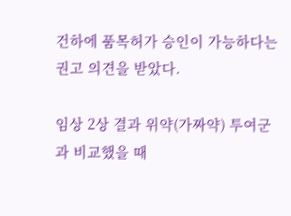건하에 품목허가 승인이 가능하다는 권고 의견을 받았다.

임상 2상 결과 위약(가짜약) 투여군과 비교했을 때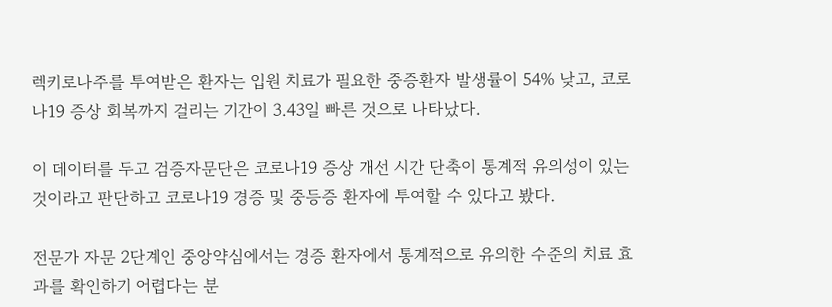렉키로나주를 투여받은 환자는 입원 치료가 필요한 중증환자 발생률이 54% 낮고, 코로나19 증상 회복까지 걸리는 기간이 3.43일 빠른 것으로 나타났다.

이 데이터를 두고 검증자문단은 코로나19 증상 개선 시간 단축이 통계적 유의성이 있는 것이라고 판단하고 코로나19 경증 및 중등증 환자에 투여할 수 있다고 봤다.

전문가 자문 2단계인 중앙약심에서는 경증 환자에서 통계적으로 유의한 수준의 치료 효과를 확인하기 어렵다는 분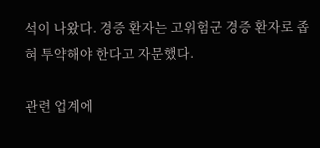석이 나왔다. 경증 환자는 고위험군 경증 환자로 좁혀 투약해야 한다고 자문했다.

관련 업계에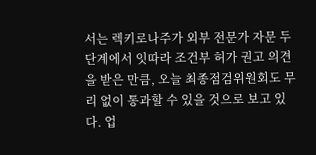서는 렉키로나주가 외부 전문가 자문 두 단계에서 잇따라 조건부 허가 권고 의견을 받은 만큼, 오늘 최종점검위원회도 무리 없이 통과할 수 있을 것으로 보고 있다. 업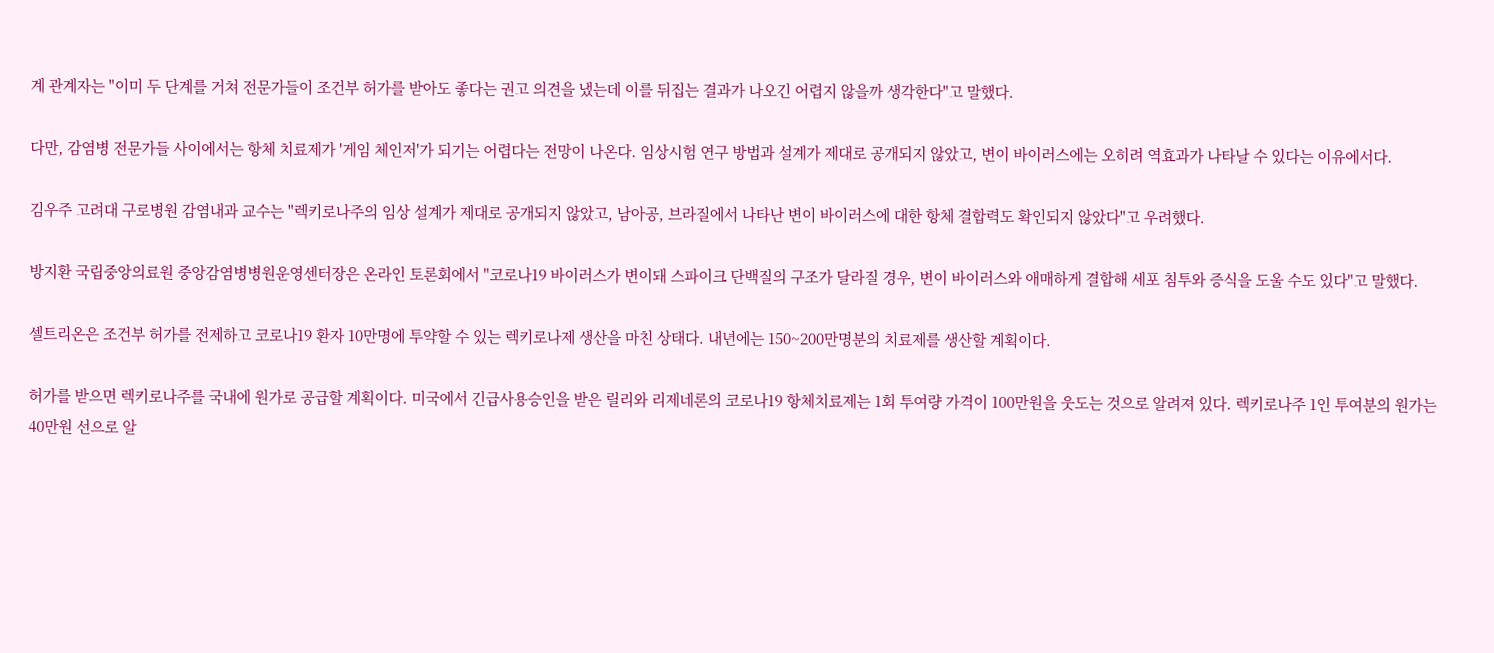계 관계자는 "이미 두 단계를 거쳐 전문가들이 조건부 허가를 받아도 좋다는 권고 의견을 냈는데 이를 뒤집는 결과가 나오긴 어렵지 않을까 생각한다"고 말했다.

다만, 감염병 전문가들 사이에서는 항체 치료제가 '게임 체인저'가 되기는 어렵다는 전망이 나온다. 임상시험 연구 방법과 설계가 제대로 공개되지 않았고, 변이 바이러스에는 오히려 역효과가 나타날 수 있다는 이유에서다.

김우주 고려대 구로병원 감염내과 교수는 "렉키로나주의 임상 설계가 제대로 공개되지 않았고, 남아공, 브라질에서 나타난 변이 바이러스에 대한 항체 결합력도 확인되지 않았다"고 우려했다.

방지환 국립중앙의료원 중앙감염병병원운영센터장은 온라인 토론회에서 "코로나19 바이러스가 변이돼 스파이크 단백질의 구조가 달라질 경우, 변이 바이러스와 애매하게 결합해 세포 침투와 증식을 도울 수도 있다"고 말했다.

셀트리온은 조건부 허가를 전제하고 코로나19 환자 10만명에 투약할 수 있는 렉키로나제 생산을 마친 상태다. 내년에는 150~200만명분의 치료제를 생산할 계획이다.

허가를 받으면 렉키로나주를 국내에 원가로 공급할 계획이다. 미국에서 긴급사용승인을 받은 릴리와 리제네론의 코로나19 항체치료제는 1회 투여량 가격이 100만원을 웃도는 것으로 알려져 있다. 렉키로나주 1인 투여분의 원가는 40만원 선으로 알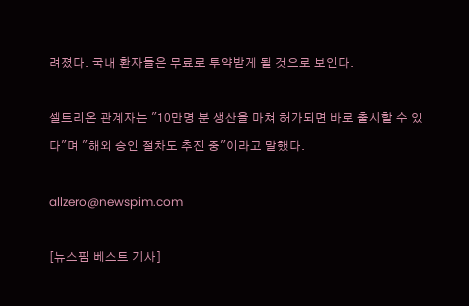려졌다. 국내 환자들은 무료로 투약받게 될 것으로 보인다.

셀트리온 관계자는 "10만명 분 생산을 마쳐 허가되면 바로 출시할 수 있다"며 "해외 승인 절차도 추진 중"이라고 말했다.

allzero@newspim.com

[뉴스핌 베스트 기사]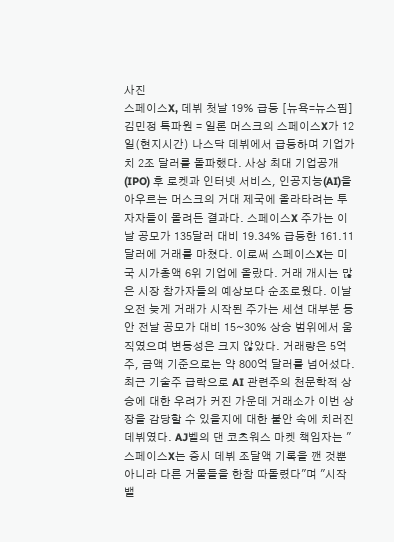사진
스페이스X, 데뷔 첫날 19% 급등 [뉴욕=뉴스핌] 김민정 특파원 = 일론 머스크의 스페이스X가 12일(현지시간) 나스닥 데뷔에서 급등하며 기업가치 2조 달러를 돌파했다. 사상 최대 기업공개(IPO) 후 로켓과 인터넷 서비스, 인공지능(AI)을 아우르는 머스크의 거대 제국에 올라타려는 투자자들이 몰려든 결과다. 스페이스X 주가는 이날 공모가 135달러 대비 19.34% 급등한 161.11달러에 거래를 마쳤다. 이로써 스페이스X는 미국 시가총액 6위 기업에 올랐다. 거래 개시는 많은 시장 참가자들의 예상보다 순조로웠다. 이날 오전 늦게 거래가 시작된 주가는 세션 대부분 동안 전날 공모가 대비 15~30% 상승 범위에서 움직였으며 변동성은 크지 않았다. 거래량은 5억 주, 금액 기준으로는 약 800억 달러를 넘어섰다. 최근 기술주 급락으로 AI 관련주의 천문학적 상승에 대한 우려가 커진 가운데 거래소가 이번 상장을 감당할 수 있을지에 대한 불안 속에 치러진 데뷔였다. AJ벨의 댄 코츠워스 마켓 책임자는 "스페이스X는 증시 데뷔 조달액 기록을 깬 것뿐 아니라 다른 거물들을 한참 따돌렸다"며 "시작 밸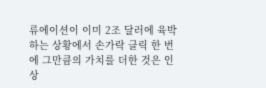류에이션이 이미 2조 달러에 육박하는 상황에서 손가락 클릭 한 번에 그만큼의 가치를 더한 것은 인상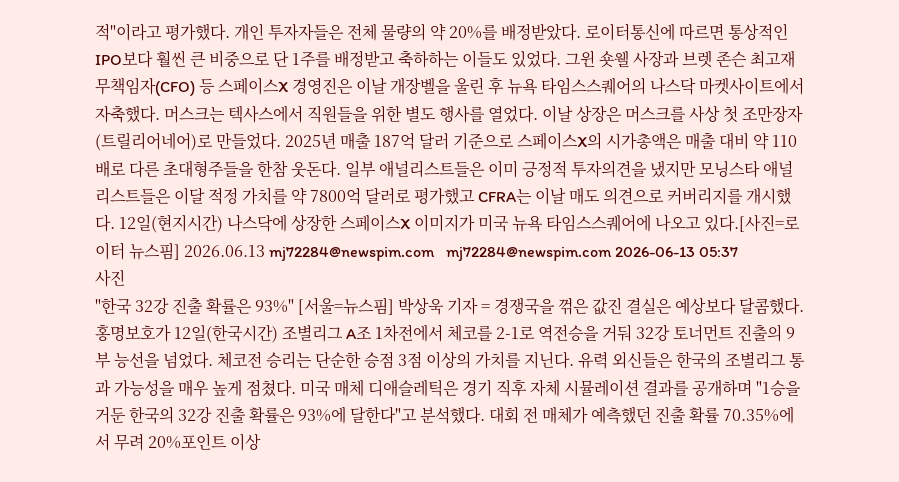적"이라고 평가했다. 개인 투자자들은 전체 물량의 약 20%를 배정받았다. 로이터통신에 따르면 통상적인 IPO보다 훨씬 큰 비중으로 단 1주를 배정받고 축하하는 이들도 있었다. 그윈 숏웰 사장과 브렛 존슨 최고재무책임자(CFO) 등 스페이스X 경영진은 이날 개장벨을 울린 후 뉴욕 타임스스퀘어의 나스닥 마켓사이트에서 자축했다. 머스크는 텍사스에서 직원들을 위한 별도 행사를 열었다. 이날 상장은 머스크를 사상 첫 조만장자(트릴리어네어)로 만들었다. 2025년 매출 187억 달러 기준으로 스페이스X의 시가총액은 매출 대비 약 110배로 다른 초대형주들을 한참 웃돈다. 일부 애널리스트들은 이미 긍정적 투자의견을 냈지만 모닝스타 애널리스트들은 이달 적정 가치를 약 7800억 달러로 평가했고 CFRA는 이날 매도 의견으로 커버리지를 개시했다. 12일(현지시간) 나스닥에 상장한 스페이스X 이미지가 미국 뉴욕 타임스스퀘어에 나오고 있다.[사진=로이터 뉴스핌] 2026.06.13 mj72284@newspim.com   mj72284@newspim.com 2026-06-13 05:37
사진
"한국 32강 진출 확률은 93%" [서울=뉴스핌] 박상욱 기자 = 경쟁국을 꺾은 값진 결실은 예상보다 달콤했다. 홍명보호가 12일(한국시간) 조별리그 A조 1차전에서 체코를 2-1로 역전승을 거둬 32강 토너먼트 진출의 9부 능선을 넘었다. 체코전 승리는 단순한 승점 3점 이상의 가치를 지닌다. 유력 외신들은 한국의 조별리그 통과 가능성을 매우 높게 점쳤다. 미국 매체 디애슬레틱은 경기 직후 자체 시뮬레이션 결과를 공개하며 "1승을 거둔 한국의 32강 진출 확률은 93%에 달한다"고 분석했다. 대회 전 매체가 예측했던 진출 확률 70.35%에서 무려 20%포인트 이상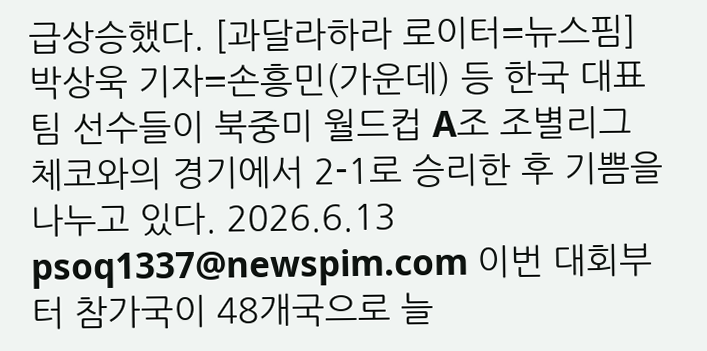급상승했다. [과달라하라 로이터=뉴스핌] 박상욱 기자=손흥민(가운데) 등 한국 대표팀 선수들이 북중미 월드컵 A조 조별리그 체코와의 경기에서 2-1로 승리한 후 기쁨을 나누고 있다. 2026.6.13 psoq1337@newspim.com 이번 대회부터 참가국이 48개국으로 늘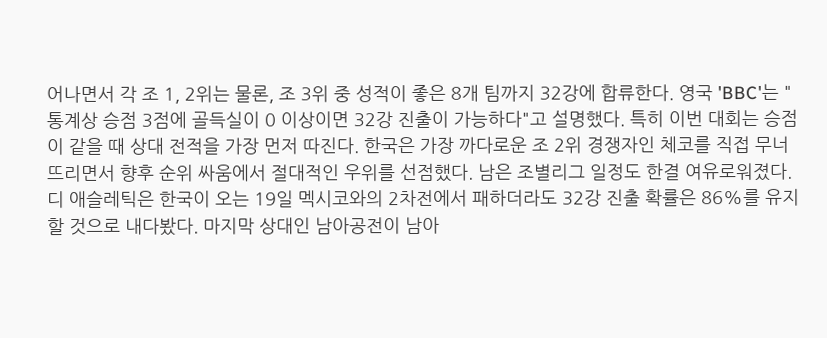어나면서 각 조 1, 2위는 물론, 조 3위 중 성적이 좋은 8개 팀까지 32강에 합류한다. 영국 'BBC'는 "통계상 승점 3점에 골득실이 0 이상이면 32강 진출이 가능하다"고 설명했다. 특히 이번 대회는 승점이 같을 때 상대 전적을 가장 먼저 따진다. 한국은 가장 까다로운 조 2위 경쟁자인 체코를 직접 무너뜨리면서 향후 순위 싸움에서 절대적인 우위를 선점했다. 남은 조별리그 일정도 한결 여유로워졌다. 디 애슬레틱은 한국이 오는 19일 멕시코와의 2차전에서 패하더라도 32강 진출 확률은 86%를 유지할 것으로 내다봤다. 마지막 상대인 남아공전이 남아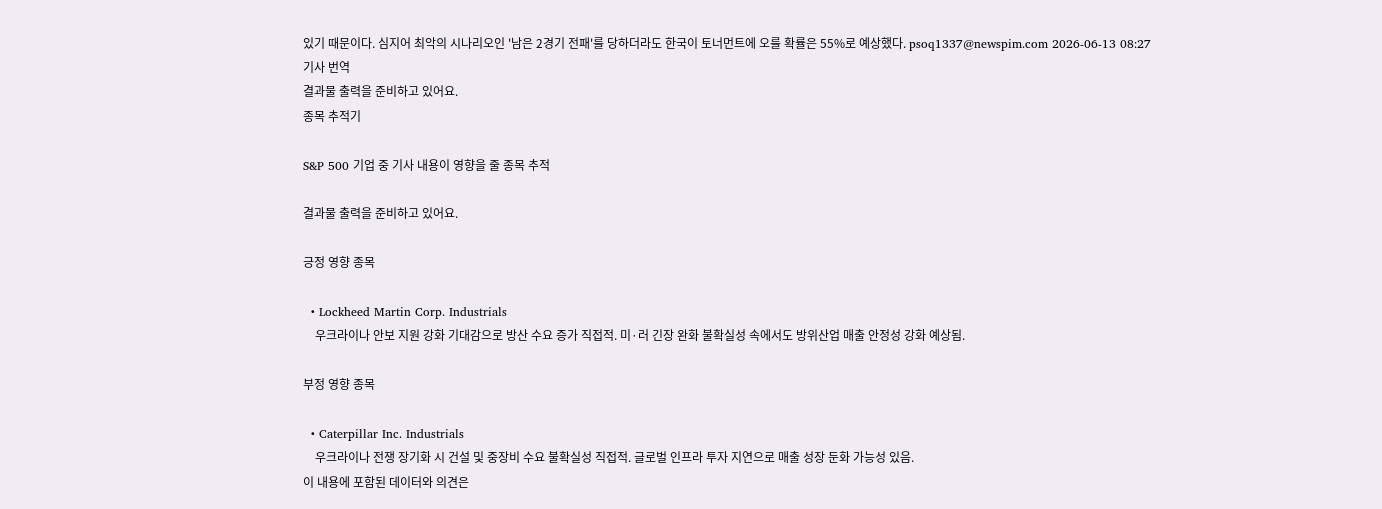있기 때문이다. 심지어 최악의 시나리오인 '남은 2경기 전패'를 당하더라도 한국이 토너먼트에 오를 확률은 55%로 예상했다. psoq1337@newspim.com 2026-06-13 08:27
기사 번역
결과물 출력을 준비하고 있어요.
종목 추적기

S&P 500 기업 중 기사 내용이 영향을 줄 종목 추적

결과물 출력을 준비하고 있어요.

긍정 영향 종목

  • Lockheed Martin Corp. Industrials
    우크라이나 안보 지원 강화 기대감으로 방산 수요 증가 직접적. 미·러 긴장 완화 불확실성 속에서도 방위산업 매출 안정성 강화 예상됨.

부정 영향 종목

  • Caterpillar Inc. Industrials
    우크라이나 전쟁 장기화 시 건설 및 중장비 수요 불확실성 직접적. 글로벌 인프라 투자 지연으로 매출 성장 둔화 가능성 있음.
이 내용에 포함된 데이터와 의견은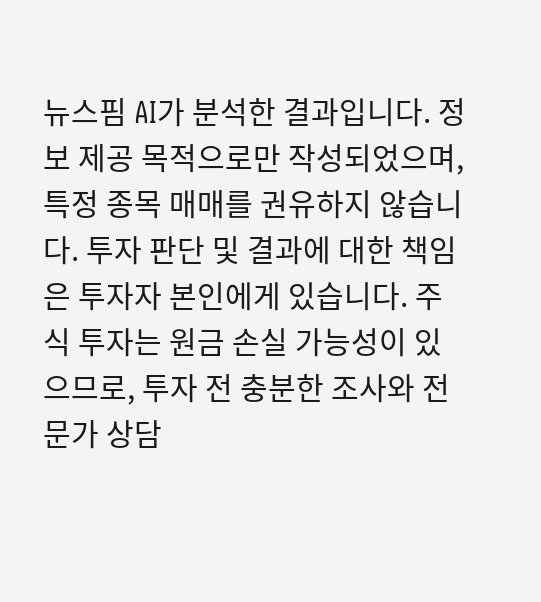뉴스핌 AI가 분석한 결과입니다. 정보 제공 목적으로만 작성되었으며, 특정 종목 매매를 권유하지 않습니다. 투자 판단 및 결과에 대한 책임은 투자자 본인에게 있습니다. 주식 투자는 원금 손실 가능성이 있으므로, 투자 전 충분한 조사와 전문가 상담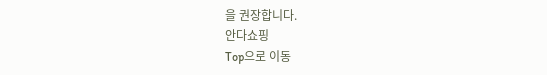을 권장합니다.
안다쇼핑
Top으로 이동